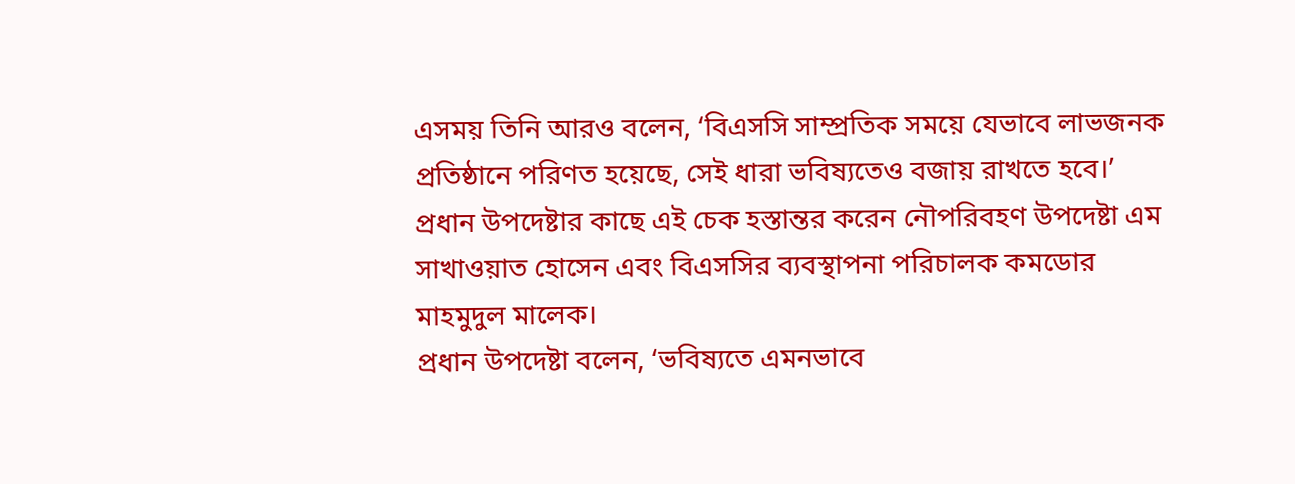এসময় তিনি আরও বলেন, ‘বিএসসি সাম্প্রতিক সময়ে যেভাবে লাভজনক প্রতিষ্ঠানে পরিণত হয়েছে, সেই ধারা ভবিষ্যতেও বজায় রাখতে হবে।’
প্রধান উপদেষ্টার কাছে এই চেক হস্তান্তর করেন নৌপরিবহণ উপদেষ্টা এম সাখাওয়াত হোসেন এবং বিএসসির ব্যবস্থাপনা পরিচালক কমডোর মাহমুদুল মালেক।
প্রধান উপদেষ্টা বলেন, ‘ভবিষ্যতে এমনভাবে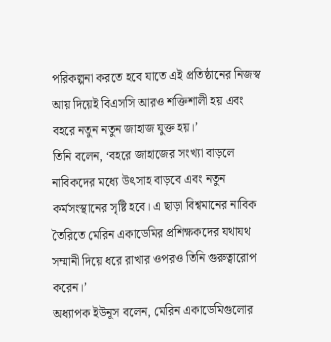পরিকল্পনা করতে হবে যাতে এই প্রতিষ্ঠানের নিজস্ব আয় দিয়েই বিএসসি আরও শক্তিশালী হয় এবং বহরে নতুন নতুন জাহাজ যুক্ত হয়।’
তিনি বলেন, ‘বহরে জাহাজের সংখ্যা বাড়লে নাবিকদের মধ্যে উৎসাহ বাড়বে এবং নতুন কর্মসংস্থানের সৃষ্টি হবে। এ ছাড়া বিশ্বমানের নাবিক তৈরিতে মেরিন একাডেমির প্রশিক্ষকদের যথাযথ সম্মানী দিয়ে ধরে রাখার ওপরও তিনি গুরুত্বারোপ করেন।’
অধ্যাপক ইউনূস বলেন, মেরিন একাডেমিগুলোর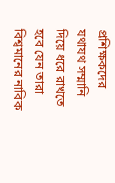প্রশিক্ষকদের যথাযথ সম্মানি দিয়ে ধরে রাখতে হবে যেন তারা বিশ্বমানের নাবিক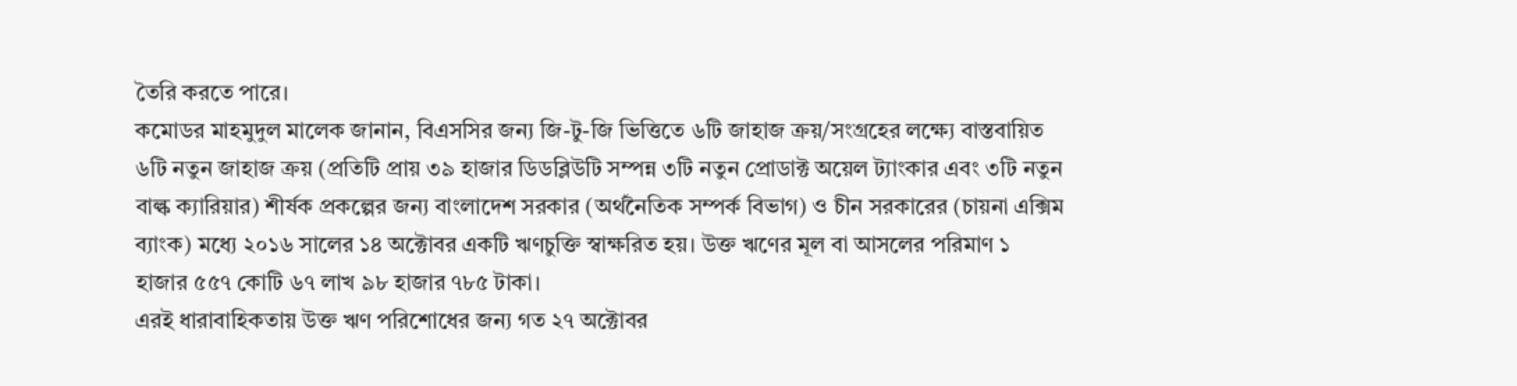তৈরি করতে পারে।
কমোডর মাহমুদুল মালেক জানান, বিএসসির জন্য জি-টু-জি ভিত্তিতে ৬টি জাহাজ ক্রয়/সংগ্রহের লক্ষ্যে বাস্তবায়িত ৬টি নতুন জাহাজ ক্রয় (প্রতিটি প্রায় ৩৯ হাজার ডিডব্লিউটি সম্পন্ন ৩টি নতুন প্রোডাক্ট অয়েল ট্যাংকার এবং ৩টি নতুন বাল্ক ক্যারিয়ার) শীর্ষক প্রকল্পের জন্য বাংলাদেশ সরকার (অর্থনৈতিক সম্পর্ক বিভাগ) ও চীন সরকারের (চায়না এক্সিম ব্যাংক) মধ্যে ২০১৬ সালের ১৪ অক্টোবর একটি ঋণচুক্তি স্বাক্ষরিত হয়। উক্ত ঋণের মূল বা আসলের পরিমাণ ১ হাজার ৫৫৭ কোটি ৬৭ লাখ ৯৮ হাজার ৭৮৫ টাকা।
এরই ধারাবাহিকতায় উক্ত ঋণ পরিশোধের জন্য গত ২৭ অক্টোবর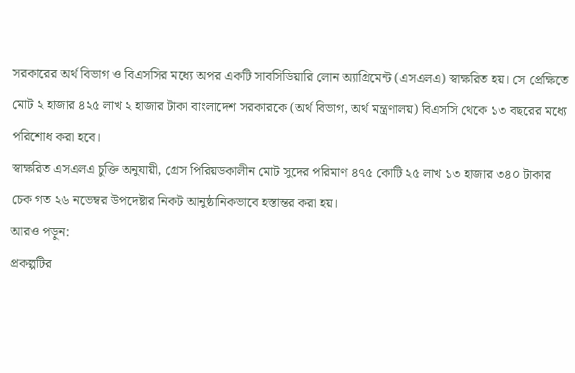সরকারের অর্থ বিভাগ ও বিএসসির মধ্যে অপর একটি সাবসিডিয়ারি লোন অ্যাগ্রিমেন্ট (এসএলএ) স্বাক্ষরিত হয়। সে প্রেক্ষিতে মোট ২ হাজার ৪২৫ লাখ ২ হাজার টাকা বাংলাদেশ সরকারকে (অর্থ বিভাগ, অর্থ মন্ত্রণালয়) বিএসসি থেকে ১৩ বছরের মধ্যে পরিশোধ করা হবে।
স্বাক্ষরিত এসএলএ চুক্তি অনুযায়ী, গ্রেস পিরিয়ডকালীন মোট সুদের পরিমাণ ৪৭৫ কোটি ২৫ লাখ ১৩ হাজার ৩৪০ টাকার চেক গত ২৬ নভেম্বর উপদেষ্টার নিকট আনুষ্ঠানিকভাবে হস্তান্তর করা হয়।
আরও পড়ুন:
প্রকল্পটির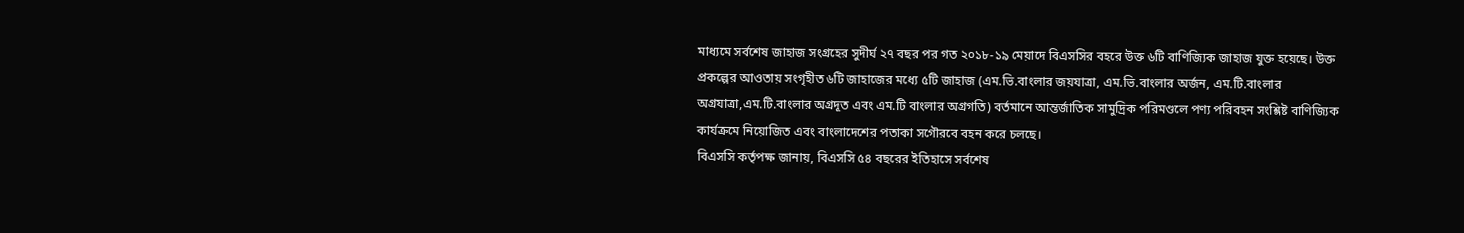মাধ্যমে সর্বশেষ জাহাজ সংগ্রহের সুদীর্ঘ ২৭ বছর পর গত ২০১৮-১৯ মেয়াদে বিএসসির বহরে উক্ত ৬টি বাণিজ্যিক জাহাজ যুক্ত হয়েছে। উক্ত প্রকল্পের আওতায় সংগৃহীত ৬টি জাহাজের মধ্যে ৫টি জাহাজ (এম.ভি.বাংলার জয়যাত্রা, এম.ভি.বাংলার অর্জন, এম.টি.বাংলার অগ্রযাত্রা,এম.টি.বাংলার অগ্রদূত এবং এম.টি বাংলার অগ্রগতি) বর্তমানে আন্তর্জাতিক সামুদ্রিক পরিমণ্ডলে পণ্য পরিবহন সংশ্লিষ্ট বাণিজ্যিক কার্যক্রমে নিয়োজিত এবং বাংলাদেশের পতাকা সগৌরবে বহন করে চলছে।
বিএসসি কর্তৃপক্ষ জানায়, বিএসসি ৫৪ বছরের ইতিহাসে সর্বশেষ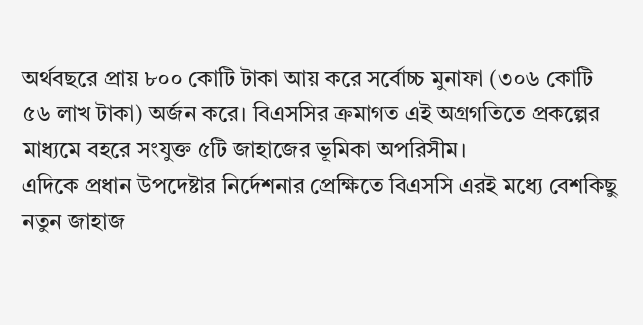অর্থবছরে প্রায় ৮০০ কোটি টাকা আয় করে সর্বোচ্চ মুনাফা (৩০৬ কোটি ৫৬ লাখ টাকা) অর্জন করে। বিএসসির ক্রমাগত এই অগ্রগতিতে প্রকল্পের মাধ্যমে বহরে সংযুক্ত ৫টি জাহাজের ভূমিকা অপরিসীম।
এদিকে প্রধান উপদেষ্টার নির্দেশনার প্রেক্ষিতে বিএসসি এরই মধ্যে বেশকিছু নতুন জাহাজ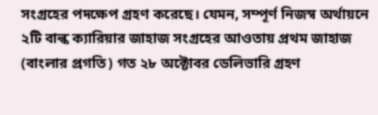সংগ্রহের পদক্ষেপ গ্রহণ করেছে। যেমন, সম্পূর্ণ নিজস্ব অর্থায়নে ২টি বাল্ক ক্যারিয়ার জাহাজ সংগ্রহের আওতায় প্রথম জাহাজ (বাংলার প্রগতি) গত ২৮ অক্টোবর ডেলিভারি গ্রহণ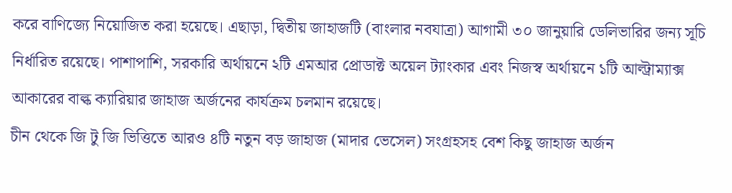করে বাণিজ্যে নিয়োজিত করা হয়েছে। এছাড়া, দ্বিতীয় জাহাজটি (বাংলার নবযাত্রা) আগামী ৩০ জানুয়ারি ডেলিভারির জন্য সূচি নির্ধারিত রয়েছে। পাশাপাশি, সরকারি অর্থায়নে ২টি এমআর প্রোডাক্ট অয়েল ট্যাংকার এবং নিজস্ব অর্থায়নে ১টি আল্ট্রাম্যাক্স আকারের বাল্ক ক্যারিয়ার জাহাজ অর্জনের কার্যক্রম চলমান রয়েছে।
চীন থেকে জি টু জি ভিত্তিতে আরও ৪টি নতুন বড় জাহাজ (মাদার ভেসেল) সংগ্রহসহ বেশ কিছু জাহাজ অর্জন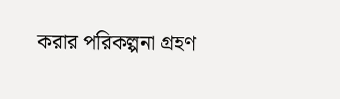করার পরিকল্পনা গ্রহণ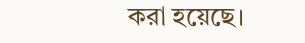করা হয়েছে।